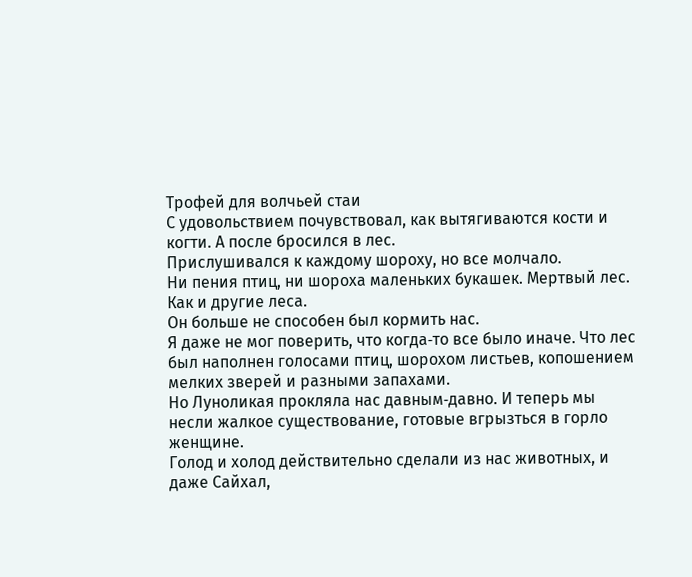Трофей для волчьей стаи
С удовольствием почувствовал, как вытягиваются кости и когти. А после бросился в лес.
Прислушивался к каждому шороху, но все молчало.
Ни пения птиц, ни шороха маленьких букашек. Мертвый лес. Как и другие леса.
Он больше не способен был кормить нас.
Я даже не мог поверить, что когда‑то все было иначе. Что лес был наполнен голосами птиц, шорохом листьев, копошением мелких зверей и разными запахами.
Но Луноликая прокляла нас давным‑давно. И теперь мы несли жалкое существование, готовые вгрызться в горло женщине.
Голод и холод действительно сделали из нас животных, и даже Сайхал,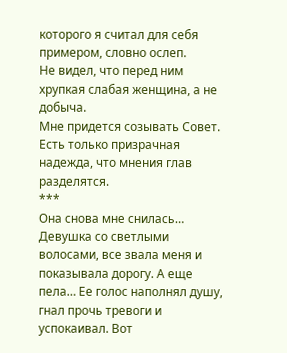которого я считал для себя примером, словно ослеп.
Не видел, что перед ним хрупкая слабая женщина, а не добыча.
Мне придется созывать Совет. Есть только призрачная надежда, что мнения глав разделятся.
***
Она снова мне снилась… Девушка со светлыми волосами, все звала меня и показывала дорогу. А еще пела… Ее голос наполнял душу, гнал прочь тревоги и успокаивал. Вот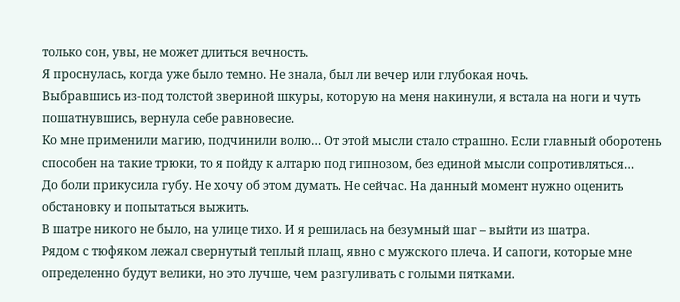только сон, увы, не может длиться вечность.
Я проснулась, когда уже было темно. Не знала, был ли вечер или глубокая ночь.
Выбравшись из‑под толстой звериной шкуры, которую на меня накинули, я встала на ноги и чуть пошатнувшись, вернула себе равновесие.
Ко мне применили магию, подчинили волю… От этой мысли стало страшно. Если главный оборотень способен на такие трюки, то я пойду к алтарю под гипнозом, без единой мысли сопротивляться…
До боли прикусила губу. Не хочу об этом думать. Не сейчас. На данный момент нужно оценить обстановку и попытаться выжить.
В шатре никого не было, на улице тихо. И я решилась на безумный шаг – выйти из шатра.
Рядом с тюфяком лежал свернутый теплый плащ, явно с мужского плеча. И сапоги, которые мне определенно будут велики, но это лучше, чем разгуливать с голыми пятками.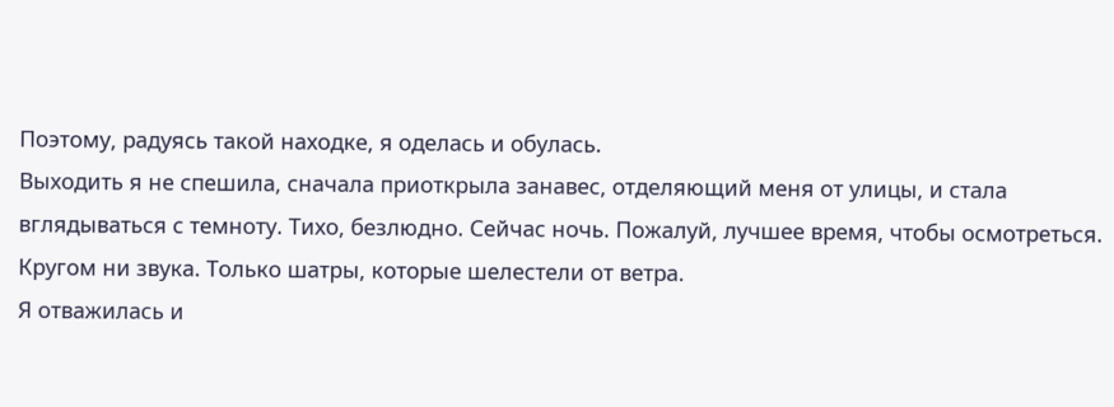Поэтому, радуясь такой находке, я оделась и обулась.
Выходить я не спешила, сначала приоткрыла занавес, отделяющий меня от улицы, и стала вглядываться с темноту. Тихо, безлюдно. Сейчас ночь. Пожалуй, лучшее время, чтобы осмотреться.
Кругом ни звука. Только шатры, которые шелестели от ветра.
Я отважилась и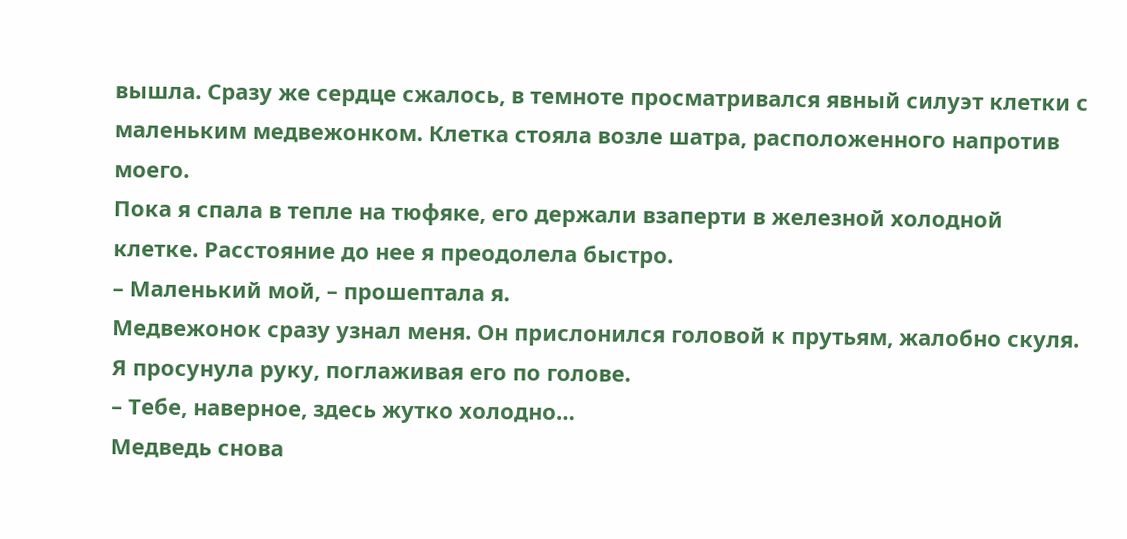вышла. Сразу же сердце сжалось, в темноте просматривался явный силуэт клетки с маленьким медвежонком. Клетка стояла возле шатра, расположенного напротив моего.
Пока я спала в тепле на тюфяке, его держали взаперти в железной холодной клетке. Расстояние до нее я преодолела быстро.
– Маленький мой, – прошептала я.
Медвежонок сразу узнал меня. Он прислонился головой к прутьям, жалобно скуля.
Я просунула руку, поглаживая его по голове.
– Тебе, наверное, здесь жутко холодно…
Медведь снова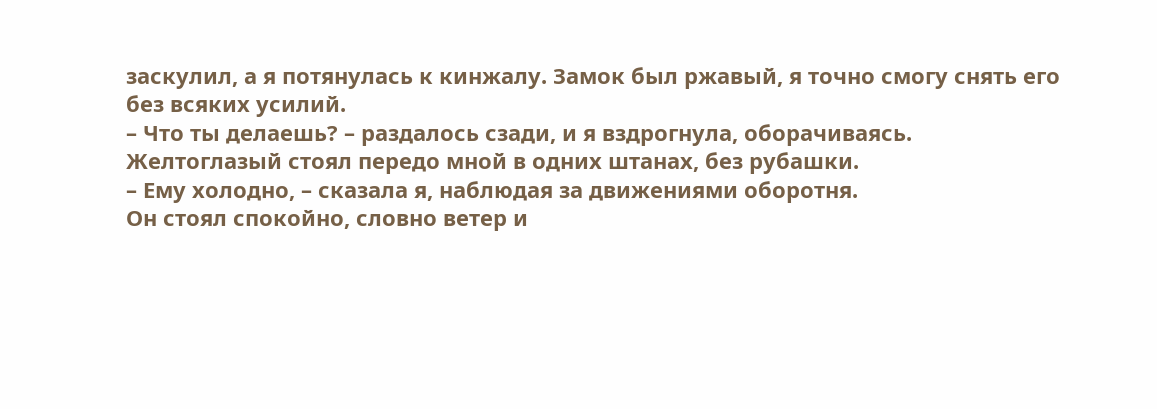заскулил, а я потянулась к кинжалу. Замок был ржавый, я точно смогу снять его без всяких усилий.
– Что ты делаешь? – раздалось сзади, и я вздрогнула, оборачиваясь.
Желтоглазый стоял передо мной в одних штанах, без рубашки.
– Ему холодно, – сказала я, наблюдая за движениями оборотня.
Он стоял спокойно, словно ветер и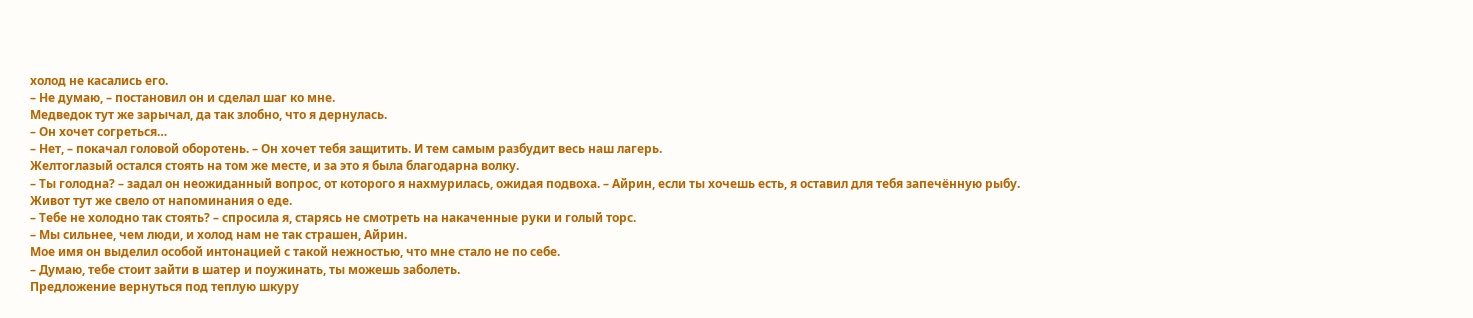холод не касались его.
– Не думаю, – постановил он и сделал шаг ко мне.
Медведок тут же зарычал, да так злобно, что я дернулась.
– Он хочет согреться…
– Нет, – покачал головой оборотень. – Он хочет тебя защитить. И тем самым разбудит весь наш лагерь.
Желтоглазый остался стоять на том же месте, и за это я была благодарна волку.
– Ты голодна? – задал он неожиданный вопрос, от которого я нахмурилась, ожидая подвоха. – Айрин, если ты хочешь есть, я оставил для тебя запечённую рыбу.
Живот тут же свело от напоминания о еде.
– Тебе не холодно так стоять? – спросила я, старясь не смотреть на накаченные руки и голый торс.
– Мы сильнее, чем люди, и холод нам не так страшен, Айрин.
Мое имя он выделил особой интонацией с такой нежностью, что мне стало не по себе.
– Думаю, тебе стоит зайти в шатер и поужинать, ты можешь заболеть.
Предложение вернуться под теплую шкуру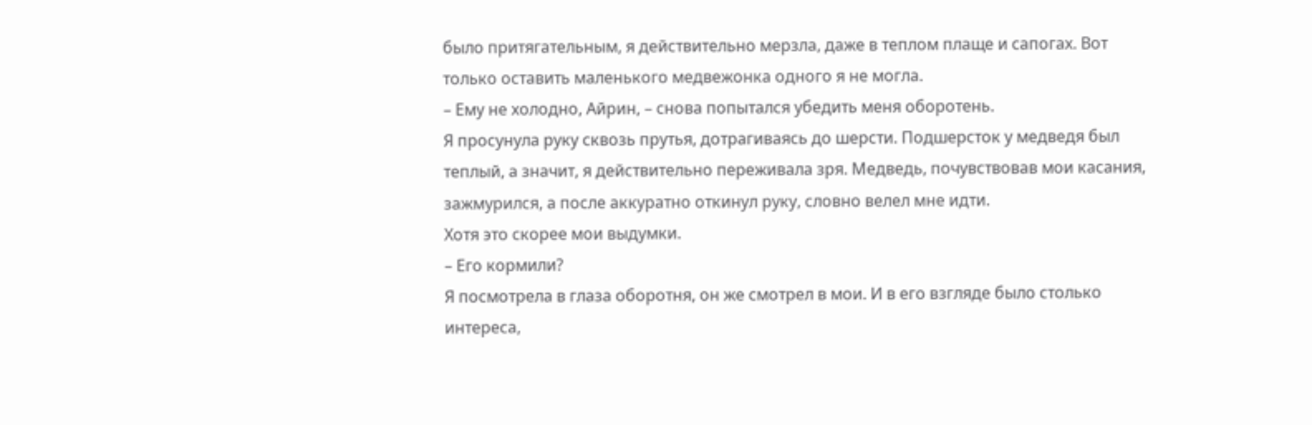было притягательным, я действительно мерзла, даже в теплом плаще и сапогах. Вот только оставить маленького медвежонка одного я не могла.
– Ему не холодно, Айрин, – снова попытался убедить меня оборотень.
Я просунула руку сквозь прутья, дотрагиваясь до шерсти. Подшерсток у медведя был теплый, а значит, я действительно переживала зря. Медведь, почувствовав мои касания, зажмурился, а после аккуратно откинул руку, словно велел мне идти.
Хотя это скорее мои выдумки.
– Его кормили?
Я посмотрела в глаза оборотня, он же смотрел в мои. И в его взгляде было столько интереса,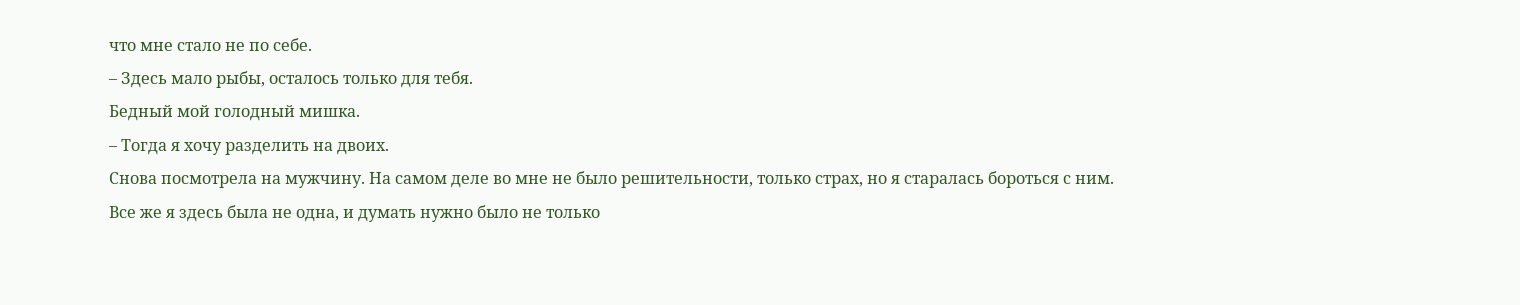что мне стало не по себе.
– Здесь мало рыбы, осталось только для тебя.
Бедный мой голодный мишка.
– Тогда я хочу разделить на двоих.
Снова посмотрела на мужчину. На самом деле во мне не было решительности, только страх, но я старалась бороться с ним.
Все же я здесь была не одна, и думать нужно было не только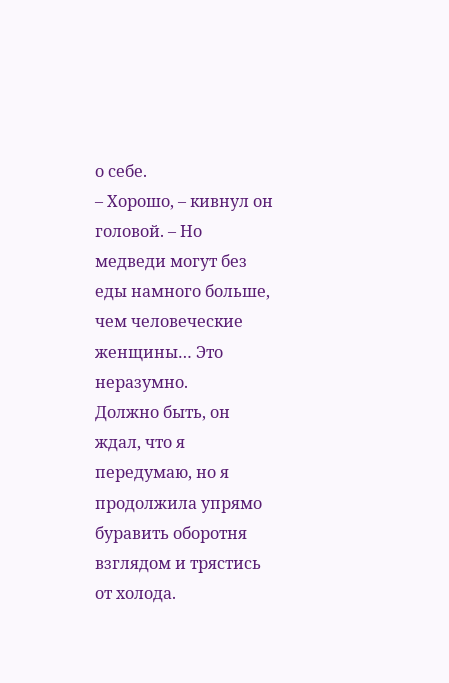о себе.
– Хорошо, – кивнул он головой. – Но медведи могут без еды намного больше, чем человеческие женщины… Это неразумно.
Должно быть, он ждал, что я передумаю, но я продолжила упрямо буравить оборотня взглядом и трястись от холода.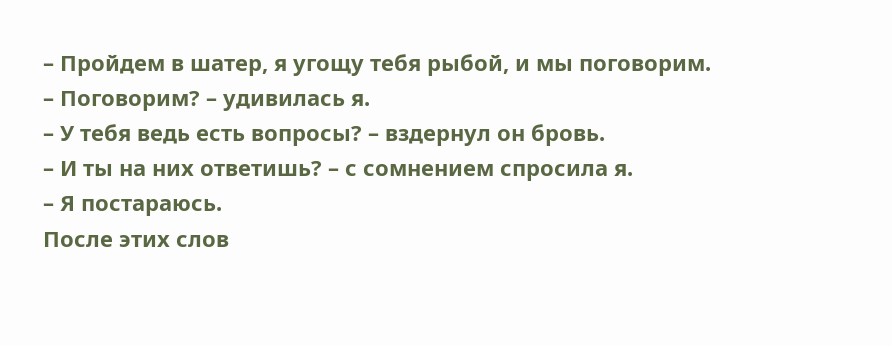– Пройдем в шатер, я угощу тебя рыбой, и мы поговорим.
– Поговорим? – удивилась я.
– У тебя ведь есть вопросы? – вздернул он бровь.
– И ты на них ответишь? – с сомнением спросила я.
– Я постараюсь.
После этих слов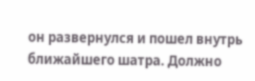он развернулся и пошел внутрь ближайшего шатра. Должно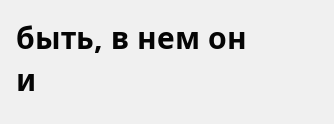быть, в нем он и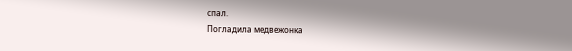спал.
Погладила медвежонка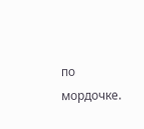по мордочке.